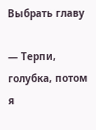Выбрать главу

— Терпи, голубка, потом я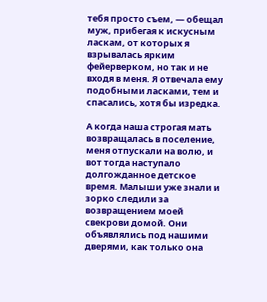тебя просто съем, — обещал муж, прибегая к искусным ласкам, от которых я взрывалась ярким фейерверком, но так и не входя в меня. Я отвечала ему подобными ласками, тем и спасались, хотя бы изредка.

А когда наша строгая мать возвращалась в поселение, меня отпускали на волю, и вот тогда наступало долгожданное детское время. Малыши уже знали и зорко следили за возвращением моей свекрови домой. Они объявлялись под нашими дверями, как только она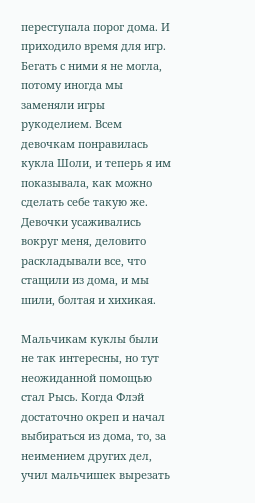переступала порог дома. И приходило время для игр. Бегать с ними я не могла, потому иногда мы заменяли игры рукоделием. Всем девочкам понравилась кукла Шоли, и теперь я им показывала, как можно сделать себе такую же. Девочки усаживались вокруг меня, деловито раскладывали все, что стащили из дома, и мы шили, болтая и хихикая.

Мальчикам куклы были не так интересны, но тут неожиданной помощью стал Рысь. Когда Флэй достаточно окреп и начал выбираться из дома, то, за неимением других дел, учил мальчишек вырезать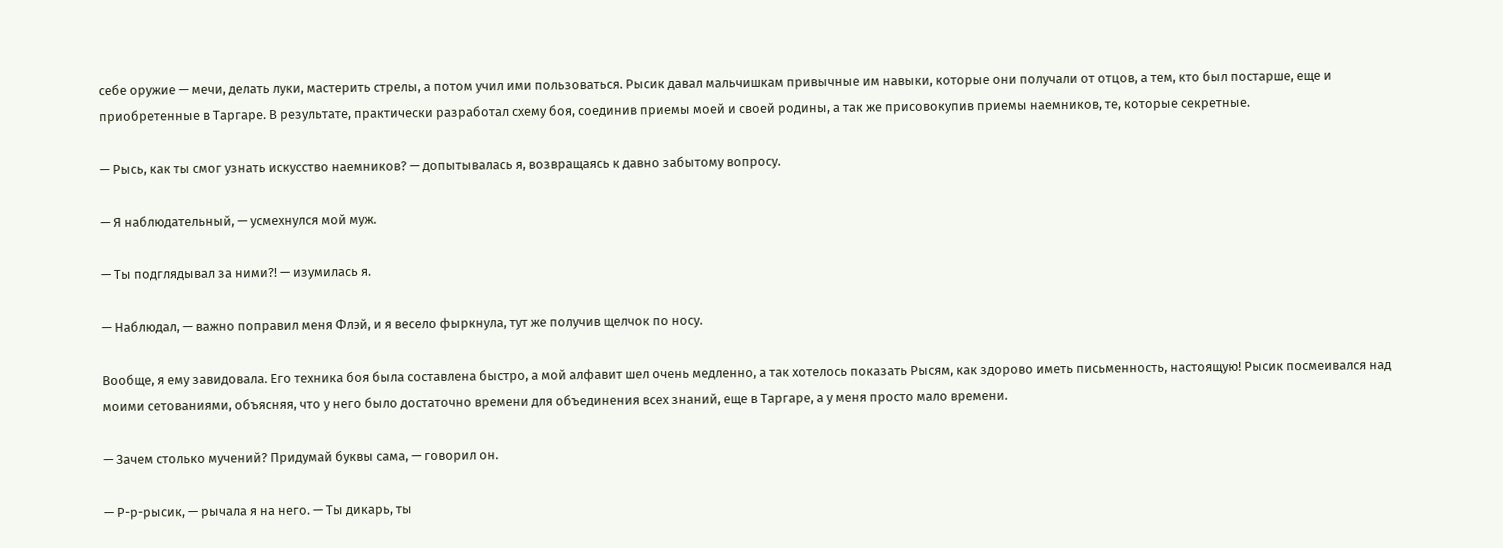себе оружие — мечи, делать луки, мастерить стрелы, а потом учил ими пользоваться. Рысик давал мальчишкам привычные им навыки, которые они получали от отцов, а тем, кто был постарше, еще и приобретенные в Таргаре. В результате, практически разработал схему боя, соединив приемы моей и своей родины, а так же присовокупив приемы наемников, те, которые секретные.

— Рысь, как ты смог узнать искусство наемников? — допытывалась я, возвращаясь к давно забытому вопросу.

— Я наблюдательный, — усмехнулся мой муж.

— Ты подглядывал за ними?! — изумилась я.

— Наблюдал, — важно поправил меня Флэй, и я весело фыркнула, тут же получив щелчок по носу.

Вообще, я ему завидовала. Его техника боя была составлена быстро, а мой алфавит шел очень медленно, а так хотелось показать Рысям, как здорово иметь письменность, настоящую! Рысик посмеивался над моими сетованиями, объясняя, что у него было достаточно времени для объединения всех знаний, еще в Таргаре, а у меня просто мало времени.

— Зачем столько мучений? Придумай буквы сама, — говорил он.

— Р-р-рысик, — рычала я на него. — Ты дикарь, ты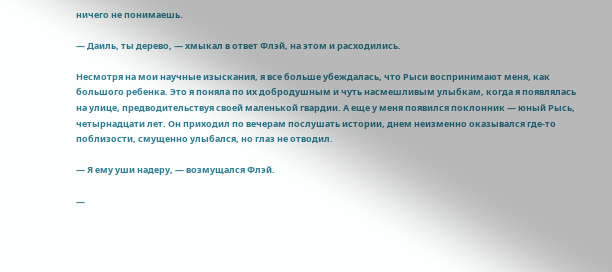ничего не понимаешь.

— Даиль, ты дерево, — хмыкал в ответ Флэй, на этом и расходились.

Несмотря на мои научные изыскания, я все больше убеждалась, что Рыси воспринимают меня, как большого ребенка. Это я поняла по их добродушным и чуть насмешливым улыбкам, когда я появлялась на улице, предводительствуя своей маленькой гвардии. А еще у меня появился поклонник — юный Рысь, четырнадцати лет. Он приходил по вечерам послушать истории, днем неизменно оказывался где-то поблизости, смущенно улыбался, но глаз не отводил.

— Я ему уши надеру, — возмущался Флэй.

—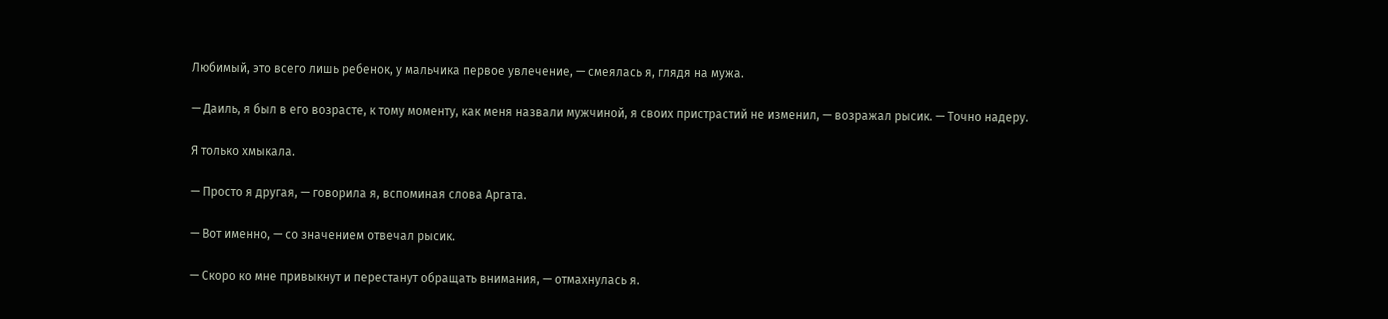Любимый, это всего лишь ребенок, у мальчика первое увлечение, — смеялась я, глядя на мужа.

— Даиль, я был в его возрасте, к тому моменту, как меня назвали мужчиной, я своих пристрастий не изменил, — возражал рысик. — Точно надеру.

Я только хмыкала.

— Просто я другая, — говорила я, вспоминая слова Аргата.

— Вот именно, — со значением отвечал рысик.

— Скоро ко мне привыкнут и перестанут обращать внимания, — отмахнулась я.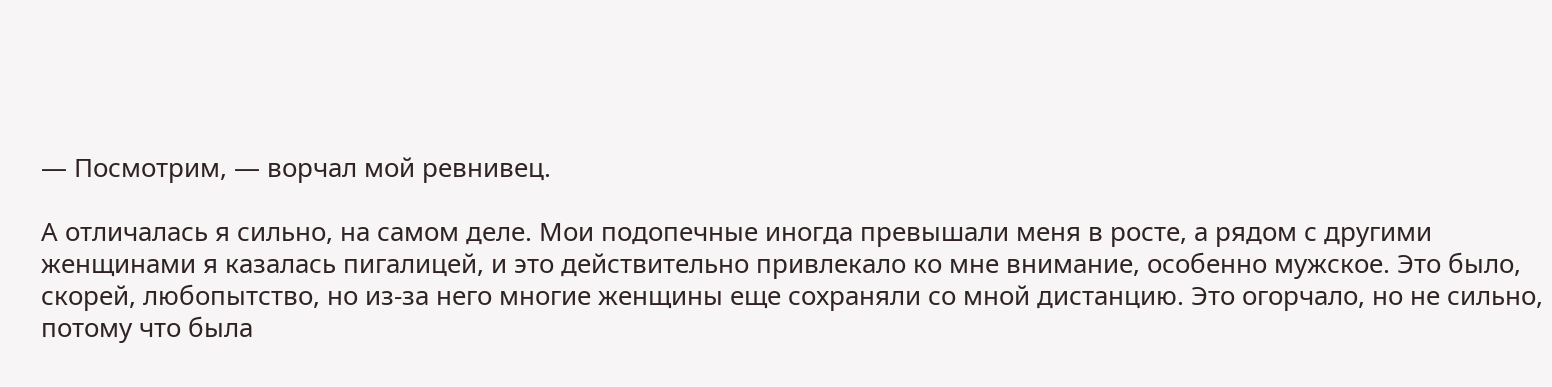— Посмотрим, — ворчал мой ревнивец.

А отличалась я сильно, на самом деле. Мои подопечные иногда превышали меня в росте, а рядом с другими женщинами я казалась пигалицей, и это действительно привлекало ко мне внимание, особенно мужское. Это было, скорей, любопытство, но из-за него многие женщины еще сохраняли со мной дистанцию. Это огорчало, но не сильно, потому что была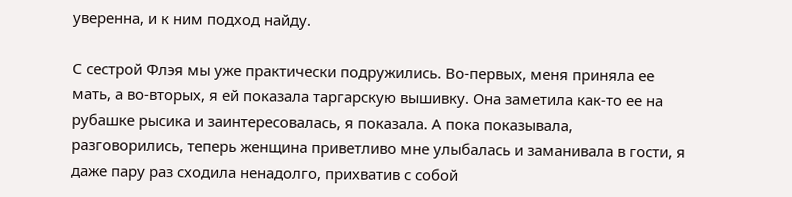уверенна, и к ним подход найду.

С сестрой Флэя мы уже практически подружились. Во-первых, меня приняла ее мать, а во-вторых, я ей показала таргарскую вышивку. Она заметила как-то ее на рубашке рысика и заинтересовалась, я показала. А пока показывала, разговорились, теперь женщина приветливо мне улыбалась и заманивала в гости, я даже пару раз сходила ненадолго, прихватив с собой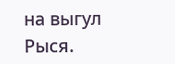на выгул Рыся.